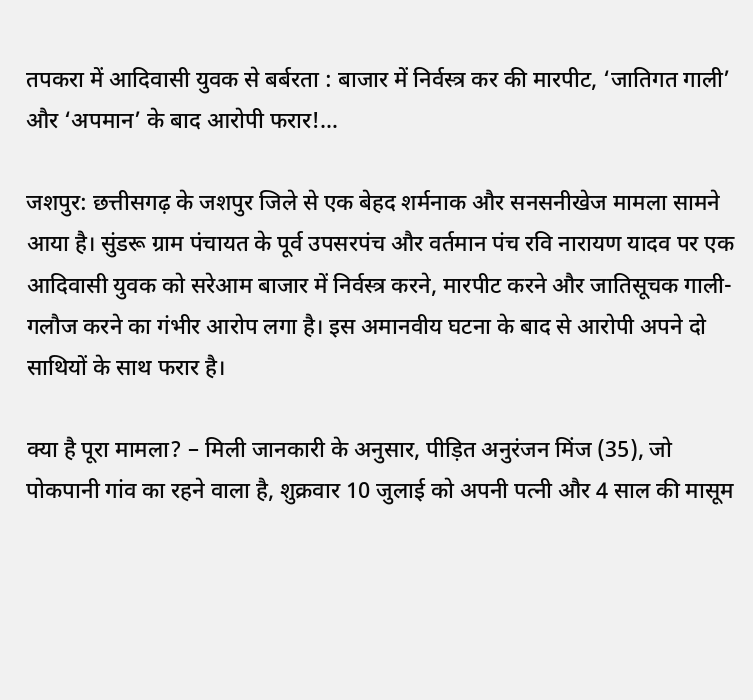तपकरा में आदिवासी युवक से बर्बरता : बाजार में निर्वस्त्र कर की मारपीट, ‘जातिगत गाली’ और ‘अपमान’ के बाद आरोपी फरार!…

जशपुर: छत्तीसगढ़ के जशपुर जिले से एक बेहद शर्मनाक और सनसनीखेज मामला सामने आया है। सुंडरू ग्राम पंचायत के पूर्व उपसरपंच और वर्तमान पंच रवि नारायण यादव पर एक आदिवासी युवक को सरेआम बाजार में निर्वस्त्र करने, मारपीट करने और जातिसूचक गाली-गलौज करने का गंभीर आरोप लगा है। इस अमानवीय घटना के बाद से आरोपी अपने दो साथियों के साथ फरार है।

क्या है पूरा मामला? – मिली जानकारी के अनुसार, पीड़ित अनुरंजन मिंज (35), जो पोकपानी गांव का रहने वाला है, शुक्रवार 10 जुलाई को अपनी पत्नी और 4 साल की मासूम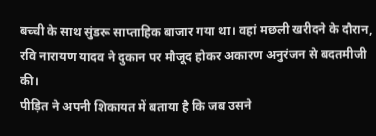बच्ची के साथ सुंडरू साप्ताहिक बाजार गया था। वहां मछली खरीदने के दौरान, रवि नारायण यादव ने दुकान पर मौजूद होकर अकारण अनुरंजन से बदतमीजी की।
पीड़ित ने अपनी शिकायत में बताया है कि जब उसने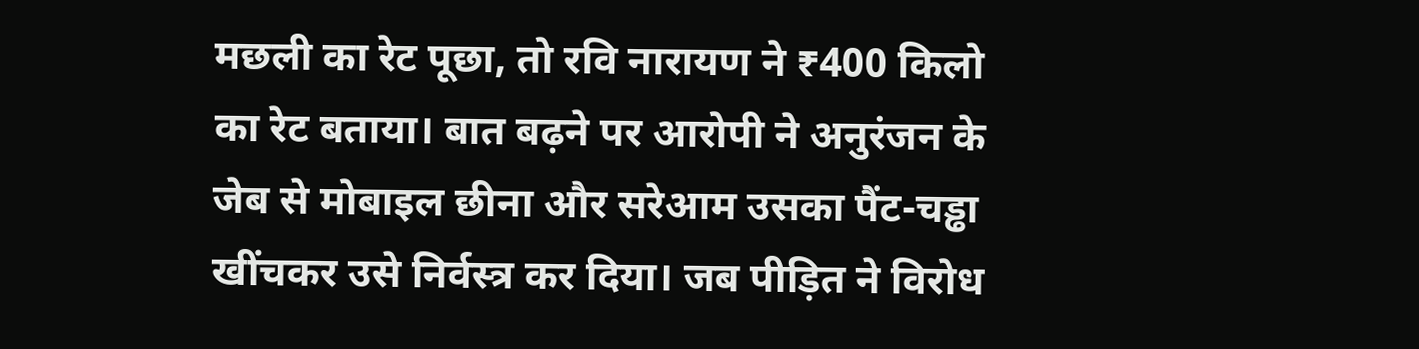मछली का रेट पूछा, तो रवि नारायण ने ₹400 किलो का रेट बताया। बात बढ़ने पर आरोपी ने अनुरंजन के जेब से मोबाइल छीना और सरेआम उसका पैंट-चड्ढा खींचकर उसे निर्वस्त्र कर दिया। जब पीड़ित ने विरोध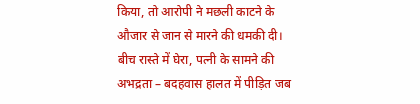किया, तो आरोपी ने मछली काटने के औजार से जान से मारने की धमकी दी।
बीच रास्ते में घेरा, पत्नी के सामने की अभद्रता – बदहवास हालत में पीड़ित जब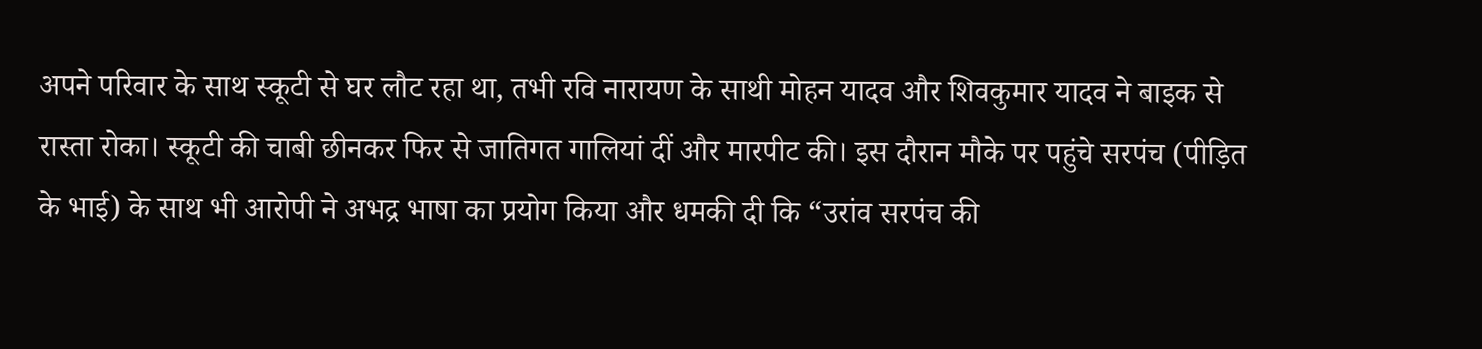अपने परिवार के साथ स्कूटी से घर लौट रहा था, तभी रवि नारायण के साथी मोहन यादव और शिवकुमार यादव ने बाइक से रास्ता रोका। स्कूटी की चाबी छीनकर फिर से जातिगत गालियां दीं और मारपीट की। इस दौरान मौके पर पहुंचे सरपंच (पीड़ित के भाई) के साथ भी आरोपी ने अभद्र भाषा का प्रयोग किया और धमकी दी कि “उरांव सरपंच की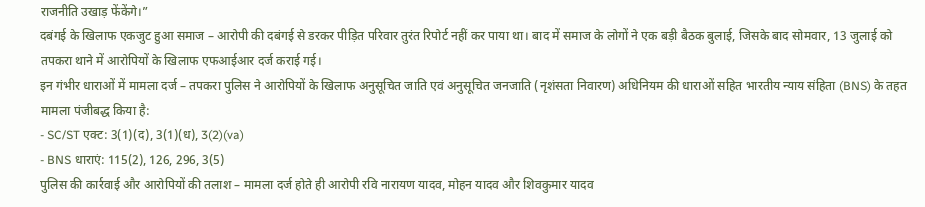राजनीति उखाड़ फेंकेंगे।”
दबंगई के खिलाफ एकजुट हुआ समाज – आरोपी की दबंगई से डरकर पीड़ित परिवार तुरंत रिपोर्ट नहीं कर पाया था। बाद में समाज के लोगों ने एक बड़ी बैठक बुलाई, जिसके बाद सोमवार, 13 जुलाई को तपकरा थाने में आरोपियों के खिलाफ एफआईआर दर्ज कराई गई।
इन गंभीर धाराओं में मामला दर्ज – तपकरा पुलिस ने आरोपियों के खिलाफ अनुसूचित जाति एवं अनुसूचित जनजाति (नृशंसता निवारण) अधिनियम की धाराओं सहित भारतीय न्याय संहिता (BNS) के तहत मामला पंजीबद्ध किया है:
- SC/ST एक्ट: 3(1)(द), 3(1)(ध), 3(2)(va)
- BNS धाराएं: 115(2), 126, 296, 3(5)
पुलिस की कार्रवाई और आरोपियों की तलाश – मामला दर्ज होते ही आरोपी रवि नारायण यादव, मोहन यादव और शिवकुमार यादव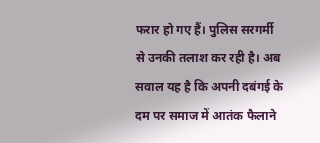फरार हो गए हैं। पुलिस सरगर्मी से उनकी तलाश कर रही है। अब सवाल यह है कि अपनी दबंगई के दम पर समाज में आतंक फैलाने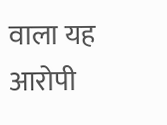वाला यह आरोपी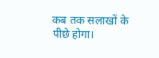कब तक सलाखों के पीछे होगा।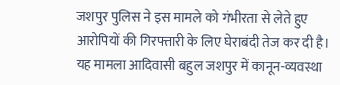जशपुर पुलिस ने इस मामले को गंभीरता से लेते हुए आरोपियों की गिरफ्तारी के लिए घेराबंदी तेज कर दी है।
यह मामला आदिवासी बहुल जशपुर में कानून-व्यवस्था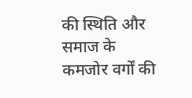की स्थिति और समाज के कमजोर वर्गों की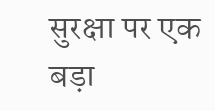सुरक्षा पर एक बड़ा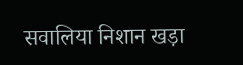सवालिया निशान खड़ा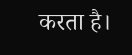करता है।